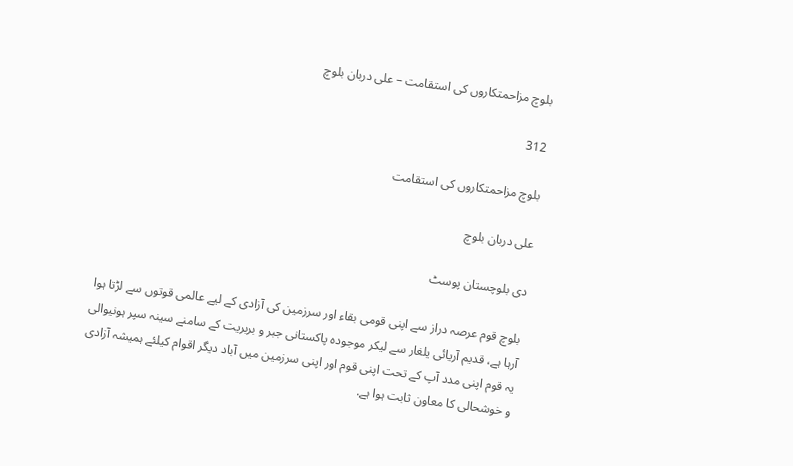بلوچ مزاحمتکاروں کی استقامت – علی دربان بلوچ

312

بلوچ مزاحمتکاروں کی استقامت

علی دربان بلوچ

دی بلوچستان پوسٹ

بلوچ قوم عرصہ دراز سے اپنی قومی بقاء اور سرزمین کی آزادی کے لیے عالمی قوتوں سے لڑتا ہوا آرہا ہے، قدیم آریائی یلغار سے لیکر موجودہ پاکستانی جبر و بربریت کے سامنے سینہ سپر ہونیوالی یہ قوم اپنی مدد آپ کے تحت اپنی قوم اور اپنی سرزمین میں آباد دیگر اقوام کیلئے ہمیشہ آزادی و خوشحالی کا معاون ثابت ہوا ہے.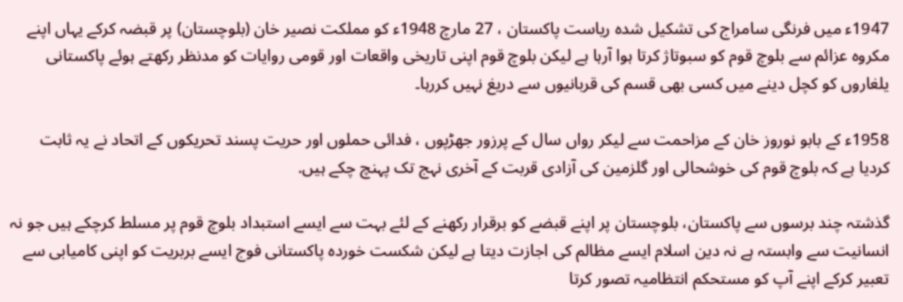1947ء میں فرنگی سامراج کی تشکیل شدہ ریاست پاکستان ، 27 مارچ 1948ء کو مملکت نصیر خان (بلوچستان) پر قبضہ کرکے یہاں اپنے مکروہ عزائم سے بلوچ قوم کو سبوتاژ کرتا ہوا آرہا ہے لیکن بلوچ قوم اپنی تاریخی واقعات اور قومی روایات کو مدنظر رکھتے ہوئے پاکستانی یلغاروں کو کچل دینے میں کسی بھی قسم کی قربانیوں سے دریغ نہیں کررہا۔

1958ء کے بابو نوروز خان کے مزاحمت سے لیکر رواں سال کے پرزور جھڑپوں ، فدائی حملوں اور حریت پسند تحریکوں کے اتحاد نے یہ ثابت کردیا ہے کہ بلوچ قوم کی خوشحالی اور گلزمین کی آزادی قربت کے آخری نہج تک پہنچ چکے ہیں.

گذشتہ چند برسوں سے پاکستان، بلوچستان پر اپنے قبضے کو برقرار رکھنے کے لئے بہت سے ایسے استبداد بلوچ قوم پر مسلط کرچکے ہیں جو نہ انسانیت سے وابستہ ہے نہ دین اسلام ایسے مظالم کی اجازت دیتا ہے لیکن شکست خوردہ پاکستانی فوج ایسے بربریت کو اپنی کامیابی سے تعبیر کرکے اپنے آپ کو مستحکم انتظامیہ تصور کرتا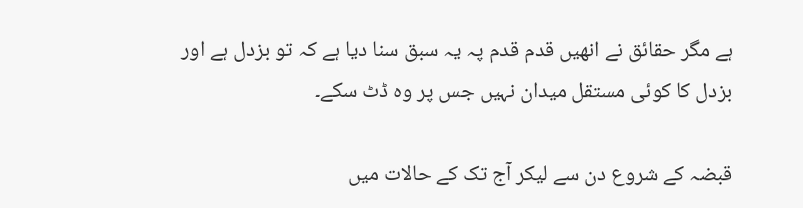ہے مگر حقائق نے انھیں قدم قدم پہ یہ سبق سنا دیا ہے کہ تو بزدل ہے اور بزدل کا کوئی مستقل میدان نہیں جس پر وہ ڈٹ سکے۔

قبضہ کے شروع دن سے لیکر آج تک کے حالات میں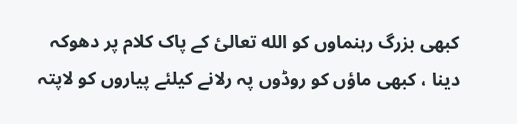کبھی بزرگ رہنماوں کو الله تعالئ کے پاک کلام پر دھوکہ دینا ، کبھی ماؤں کو روڈوں پہ رلانے کیلئے پیاروں کو لاپتہ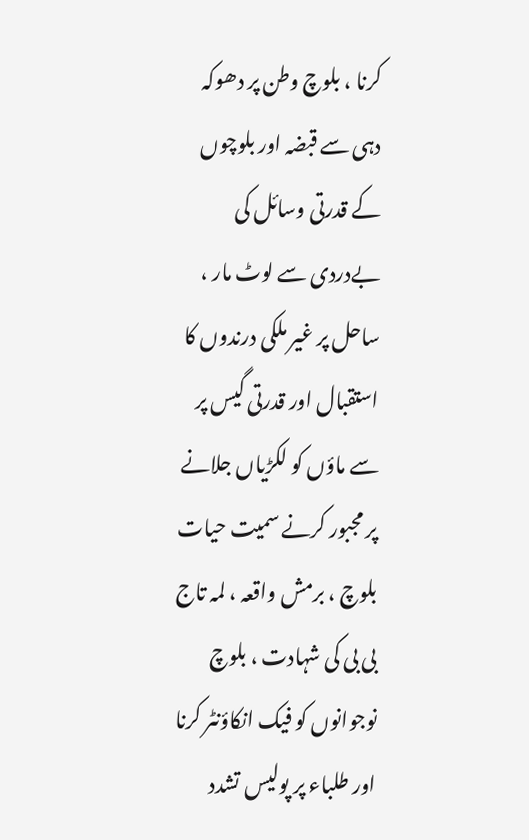کرنا ، بلوچ وطن پر دھوکہ دہی سے قبضہ اور بلوچوں کے قدرتی وسائل کی بےدردی سے لوٹ مار ، ساحل پر غیر ملکی درندوں کا استقبال اور قدرتی گیس پر سے ماؤں کو لکڑیاں جلانے پر مجبور کرنے سمیت حیات بلوچ ، برمش واقعہ ، لمہ تاج بی بی کی شہادت ، بلوچ نوجوانوں کو فیک انکاؤنٹر کرنا اور طلباء پر پولیس تشدد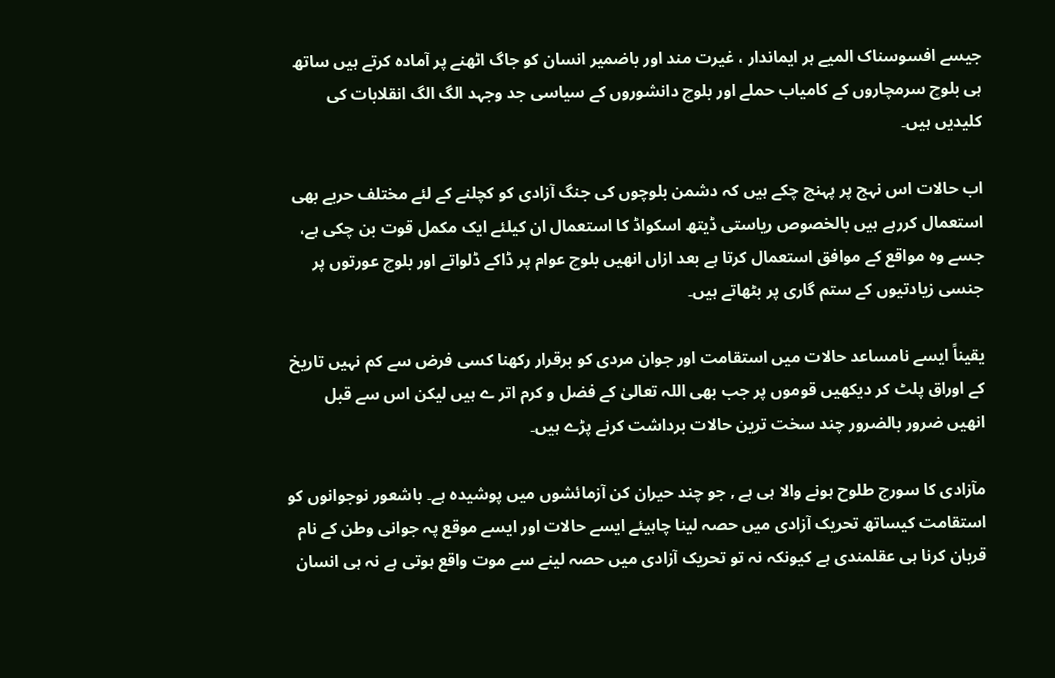جیسے افسوسناک المیے ہر ایماندار ، غیرت مند اور باضمیر انسان کو جاگ اٹھنے پر آمادہ کرتے ہیں ساتھ ہی بلوچ سرمچاروں کے کامیاب حملے اور بلوچ دانشوروں کے سیاسی جد وجہد الگ الگ انقلابات کی کلیدیں ہیں۔

اب حالات اس نہج پر پہنچ چکے ہیں کہ دشمن بلوچوں کی جنگ آزادی کو کچلنے کے لئے مختلف حربے بھی استعمال کررہے ہیں بالخصوص ریاستی ڈیتھ اسکواڈ کا استعمال ان کیلئے ایک مکمل قوت بن چکی ہے، جسے وہ مواقع کے موافق استعمال کرتا ہے بعد ازاں انھیں بلوچ عوام پر ڈاکے ڈلواتے اور بلوچ عورتوں پر جنسی زیادتیوں کے ستم گاری پر بٹھاتے ہیں۔

یقیناً ایسے نامساعد حالات میں استقامت اور جوان مردی کو برقرار رکھنا کسی فرض سے کم نہیں تاریخ کے اوراق پلٹ کر دیکھیں قوموں پر جب بھی اللہ تعالیٰ کے فضل و کرم اتر ے ہیں لیکن اس سے قبل انھیں ضرور بالضرور چند سخت ترین حالات برداشت کرنے پڑے ہیں۔

مآزادی کا سورج طلوح ہونے والا ہی ہے , جو چند حیران کن آزمائشوں میں پوشیدہ ہے۔ باشعور نوجوانوں کو استقامت کیساتھ تحریک آزادی میں حصہ لینا چاہیئے ایسے حالات اور ایسے موقع پہ جوانی وطن کے نام قربان کرنا ہی عقلمندی ہے کیونکہ نہ تو تحریک آزادی میں حصہ لینے سے موت واقع ہوتی ہے نہ ہی انسان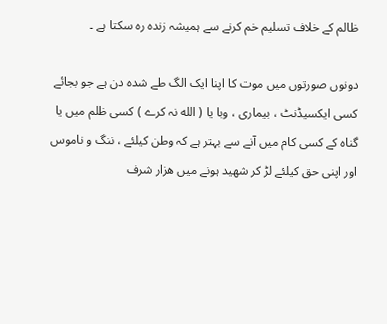ظالم کے خلاف تسلیم خم کرنے سے ہمیشہ زندہ رہ سکتا ہے ۔

دونوں صورتوں میں موت کا اپنا ایک الگ طے شدہ دن ہے جو بجائے کسی ایکسیڈنٹ ، بیماری ، وبا یا ( الله نہ کرے ) کسی ظلم میں یا گناہ کے کسی کام میں آنے سے بہتر ہے کہ وطن کیلئے ، ننگ و ناموس اور اپنی حق کیلئے لڑ کر شھید ہونے میں ھزار شرف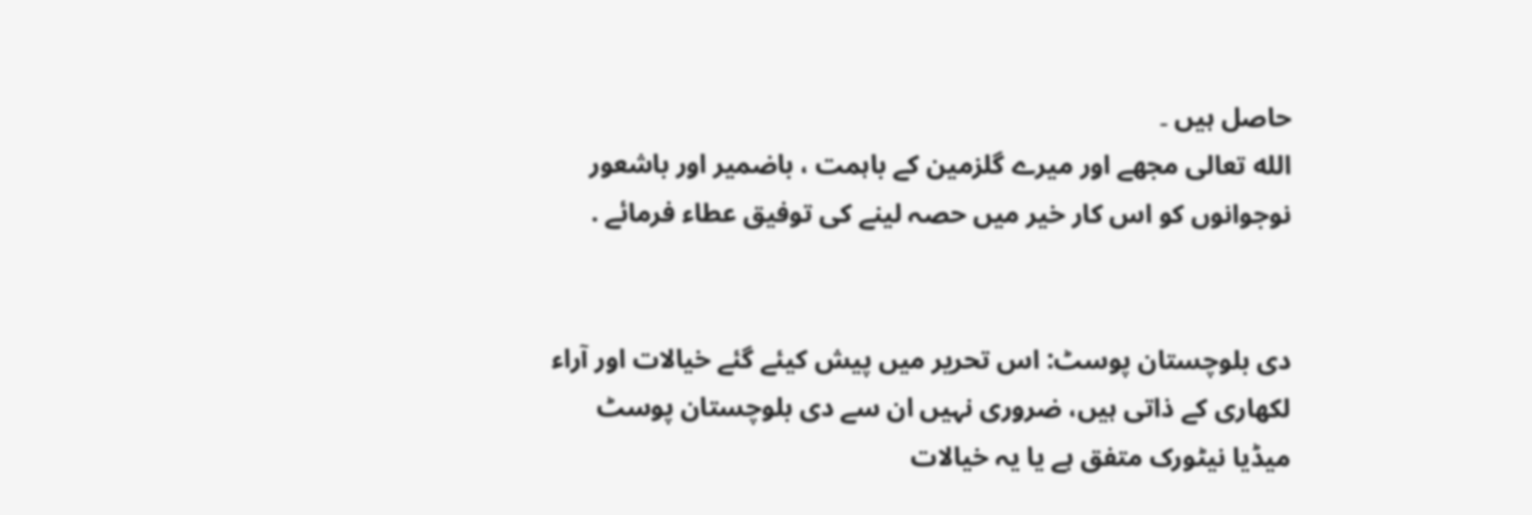حاصل ہیں ۔
الله تعالی‌ مجھے اور میرے گلزمین کے باہمت ، باضمیر اور باشعور نوجوانوں کو اس کار خیر میں حصہ لینے کی توفیق عطاء فرمائے .


دی بلوچستان پوسٹ: اس تحریر میں پیش کیئے گئے خیالات اور آراء لکھاری کے ذاتی ہیں، ضروری نہیں ان سے دی بلوچستان پوسٹ میڈیا نیٹورک متفق ہے یا یہ خیالات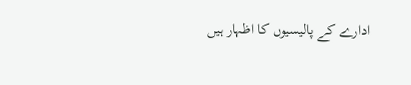ادارے کے پالیسیوں کا اظہار ہیں